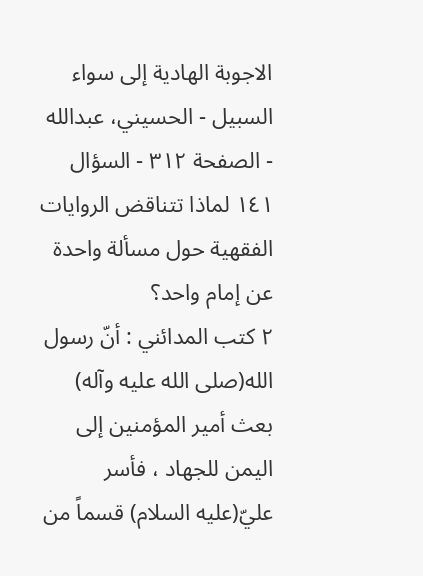الاجوبة الهادية إلى سواء السبيل - الحسيني، عبدالله - الصفحة ٣١٢ - السؤال ١٤١ لماذا تتناقض الروايات الفقهية حول مسألة واحدة عن إمام واحد؟
٢ كتب المدائني : أنّ رسول الله(صلى الله عليه وآله) بعث أمير المؤمنين إلى اليمن للجهاد ، فأسر عليّ(عليه السلام) قسماً من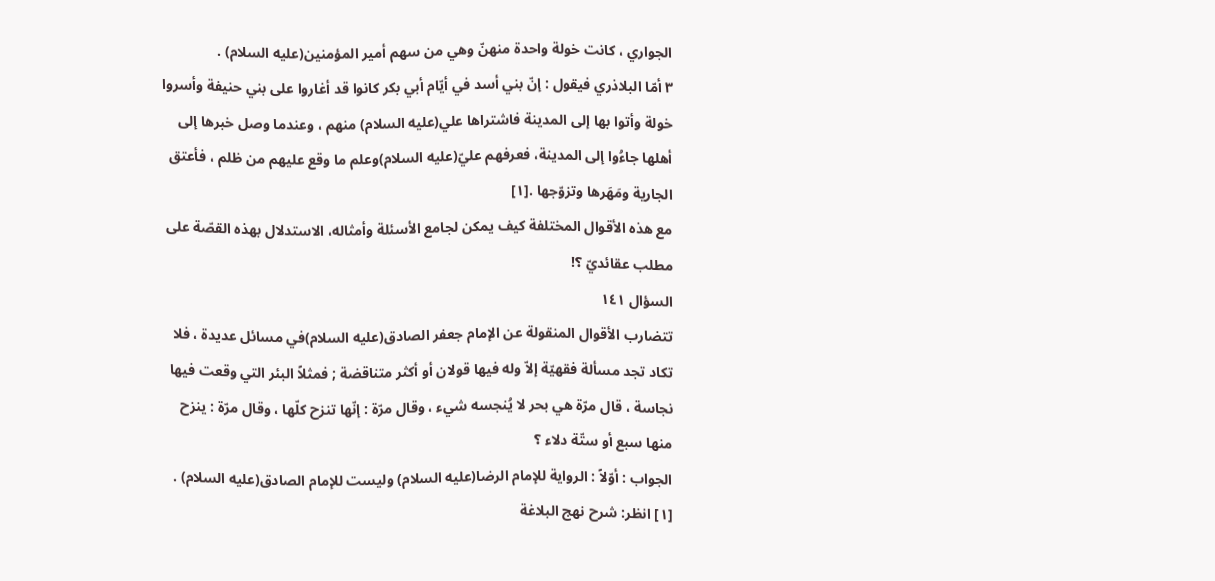الجواري ، كانت خولة واحدة منهنّ وهي من سهم أمير المؤمنين(عليه السلام) .
٣ أمّا البلاذري فيقول : إنّ بني أسد في أيّام أبي بكر كانوا قد أغاروا على بني حنيفة وأسروا خولة وأتوا بها إلى المدينة فاشتراها علي(عليه السلام) منهم ، وعندما وصل خبرها إلى أهلها جاءُوا إلى المدينة، فعرفهم عليّ(عليه السلام)وعلم ما وقع عليهم من ظلم ، فأعتق الجارية ومَهَرها وتزوّجها .[١]
مع هذه الأقوال المختلفة كيف يمكن لجامع الأسئلة وأمثاله، الاستدلال بهذه القصّة على مطلب عقائديّ ؟!
السؤال ١٤١
تتضارب الأقوال المنقولة عن الإمام جعفر الصادق(عليه السلام)في مسائل عديدة ، فلا تكاد تجد مسألة فقهيّة إلاّ وله فيها قولان أو أكثر متناقضة ; فمثلاً البئر التي وقعت فيها نجاسة ، قال مرّة هي بحر لا يُنجسه شيء ، وقال مرّة : إنّها تنزح كلّها ، وقال مرّة : ينزح منها سبع أو ستّة دلاء ؟
الجواب : أوّلاً : الرواية للإمام الرضا(عليه السلام) وليست للإمام الصادق(عليه السلام) .
[١] انظر: شرح نهج البلاغة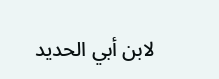لابن أبي الحديد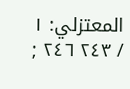المعتزلي: ١ / ٢٤٣ ٢٤٦ ;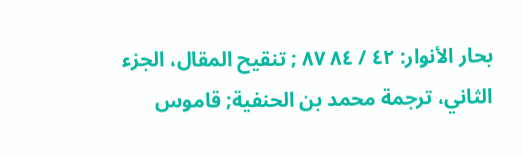بحار الأنوار: ٤٢ / ٨٤ ٨٧ ; تنقيح المقال، الجزء الثاني، ترجمة محمد بن الحنفية; قاموس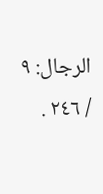الرجال: ٩ / ٢٤٦ .